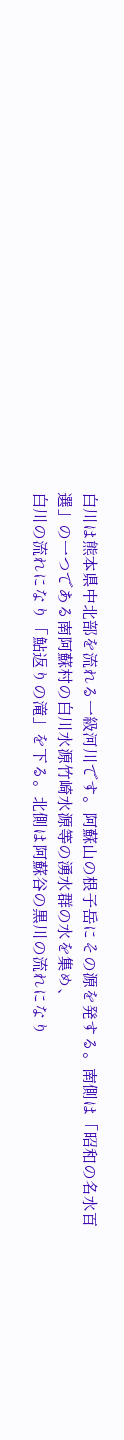白川は熊本県中北部を流れる一級河川です。阿蘇山の根子岳にその源を発する。南側は「昭和の名水百選」の一つである南阿蘇村の白川水源竹崎水源等の湧水群の水を集め、
白川の流れになり「鮎返りの滝」を下る。北側は阿蘇谷の黒川の流れになり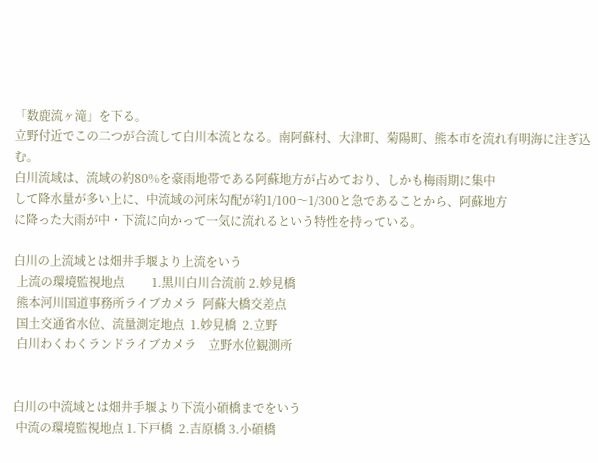「数鹿流ヶ滝」を下る。
立野付近でこの二つが合流して白川本流となる。南阿蘇村、大津町、菊陽町、熊本市を流れ有明海に注ぎ込む。
白川流域は、流域の約80%を豪雨地帯である阿蘇地方が占めており、しかも梅雨期に集中
して降水量が多い上に、中流域の河床勾配が約1/100〜1/300と急であることから、阿蘇地方
に降った大雨が中・下流に向かって一気に流れるという特性を持っている。

白川の上流域とは畑井手堰より上流をいう
 上流の環境監視地点         1.黒川白川合流前 2.妙見橋
 熊本河川国道事務所ライブカメラ  阿蘇大橋交差点
 国土交通省水位、流量測定地点  1.妙見橋  2.立野
 白川わくわくランドライブカメラ    立野水位観測所


白川の中流域とは畑井手堰より下流小碩橋までをいう
 中流の環境監視地点 1.下戸橋  2.吉原橋 3.小碩橋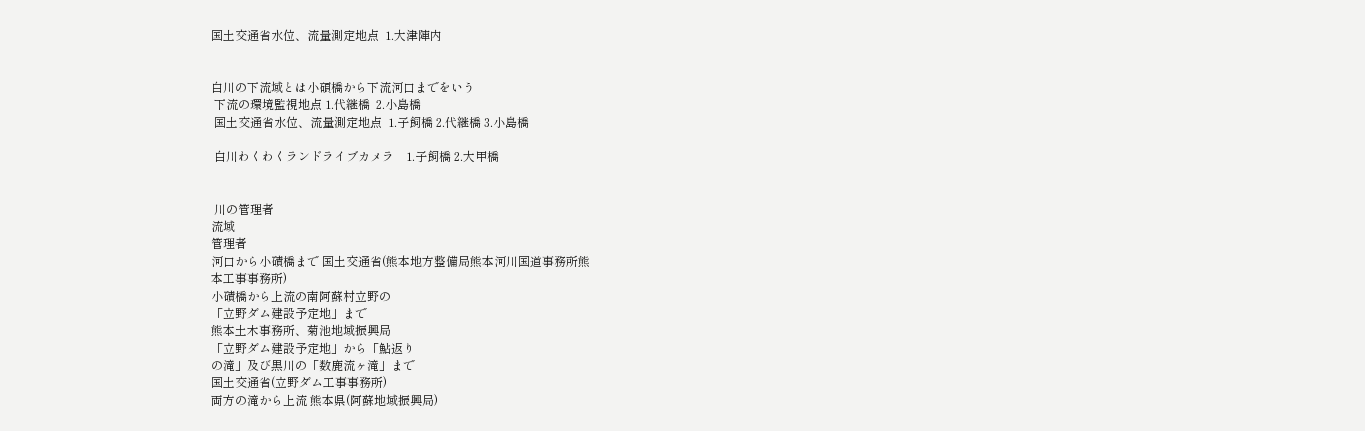国土交通省水位、流量測定地点  1.大津陣内


白川の下流域とは小碩橋から下流河口までをいう
 下流の環境監視地点 1.代継橋  2.小島橋
 国土交通省水位、流量測定地点  1.子飼橋 2.代継橋 3.小島橋

 白川わくわくランドライブカメラ    1.子飼橋 2.大甲橋


 川の管理者
流域
管理者
河口から小磧橋まで 国土交通省(熊本地方整備局熊本河川国道事務所熊
本工事事務所)
小磧橋から上流の南阿蘇村立野の
「立野ダム建設予定地」まで
熊本土木事務所、菊池地域振興局
「立野ダム建設予定地」から「鮎返り
の滝」及び黒川の「数鹿流ヶ滝」まで
国土交通省(立野ダム工事事務所)
両方の滝から上流 熊本県(阿蘇地域振興局)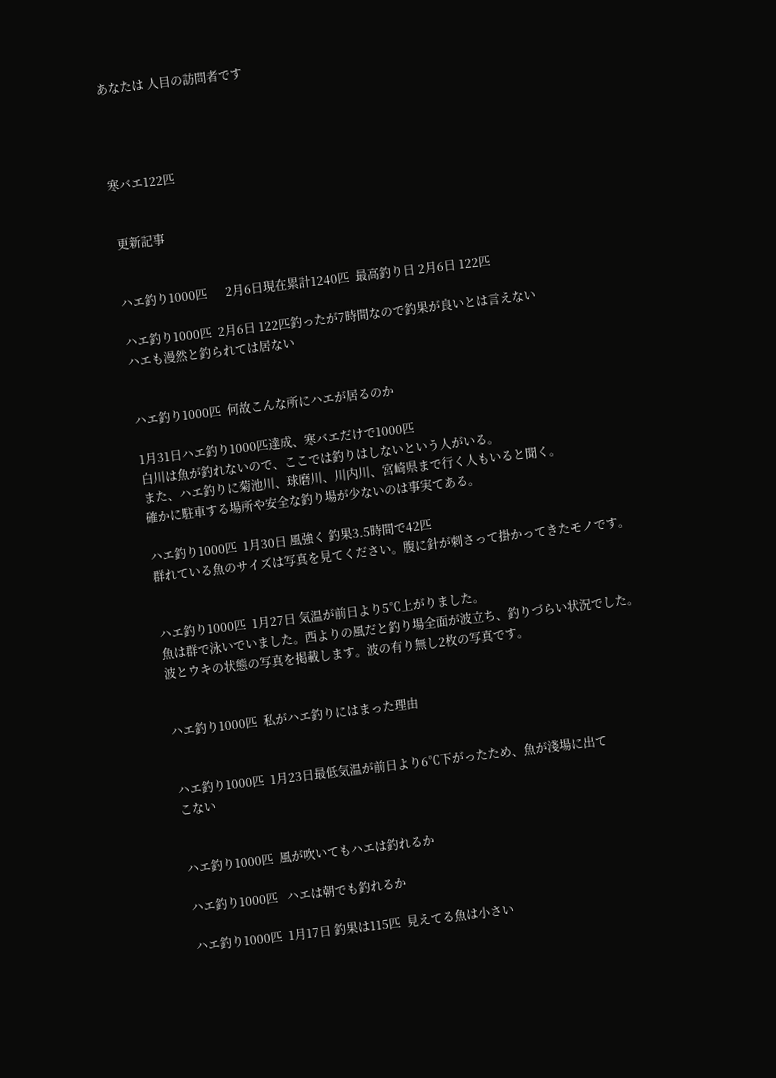あなたは 人目の訪問者です




寒バエ122匹


 更新記事


ハエ釣り1000匹      2月6日現在累計1240匹  最高釣り日 2月6日 122匹

ハエ釣り1000匹  2月6日 122匹釣ったが7時間なので釣果が良いとは言えない
ハエも漫然と釣られては居ない


ハエ釣り1000匹  何故こんな所にハエが居るのか

1月31日ハエ釣り1000匹達成、寒バエだけで1000匹
白川は魚が釣れないので、ここでは釣りはしないという人がいる。
また、ハエ釣りに菊池川、球磨川、川内川、宮崎県まで行く人もいると聞く。
確かに駐車する場所や安全な釣り場が少ないのは事実てある。

ハエ釣り1000匹  1月30日 風強く 釣果3.5時間で42匹
群れている魚のサイズは写真を見てください。腹に針が刺さって掛かってきたモノです。


ハエ釣り1000匹  1月27日 気温が前日より5℃上がりました。
魚は群で泳いでいました。西よりの風だと釣り場全面が波立ち、釣りづらい状況でした。
波とウキの状態の写真を掲載します。波の有り無し2枚の写真です。


ハエ釣り1000匹  私がハエ釣りにはまった理由


ハエ釣り1000匹  1月23日最低気温が前日より6℃下がったため、魚が淺場に出て
こない


ハエ釣り1000匹  風が吹いてもハエは釣れるか

ハエ釣り1000匹   ハエは朝でも釣れるか

ハエ釣り1000匹  1月17日 釣果は115匹  見えてる魚は小さい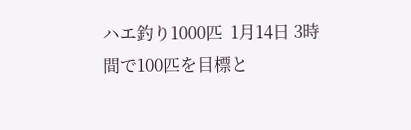ハエ釣り1000匹  1月14日 3時間で100匹を目標と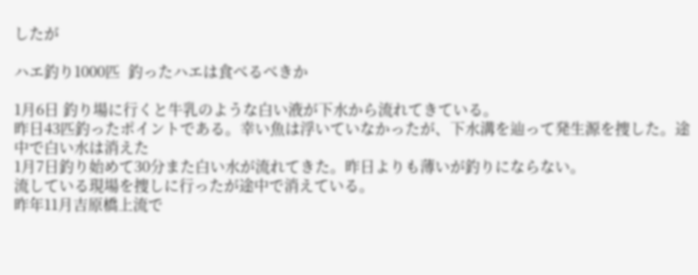したが

ハエ釣り1000匹  釣ったハエは食べるべきか

1月6日 釣り場に行くと牛乳のような白い液が下水から流れてきている。
昨日43匹釣ったポイントである。幸い魚は浮いていなかったが、下水溝を辿って発生源を捜した。途中で白い水は消えた
1月7日釣り始めて30分また白い水が流れてきた。昨日よりも薄いが釣りにならない。
流している現場を捜しに行ったが途中で消えている。
昨年11月吉原橋上流で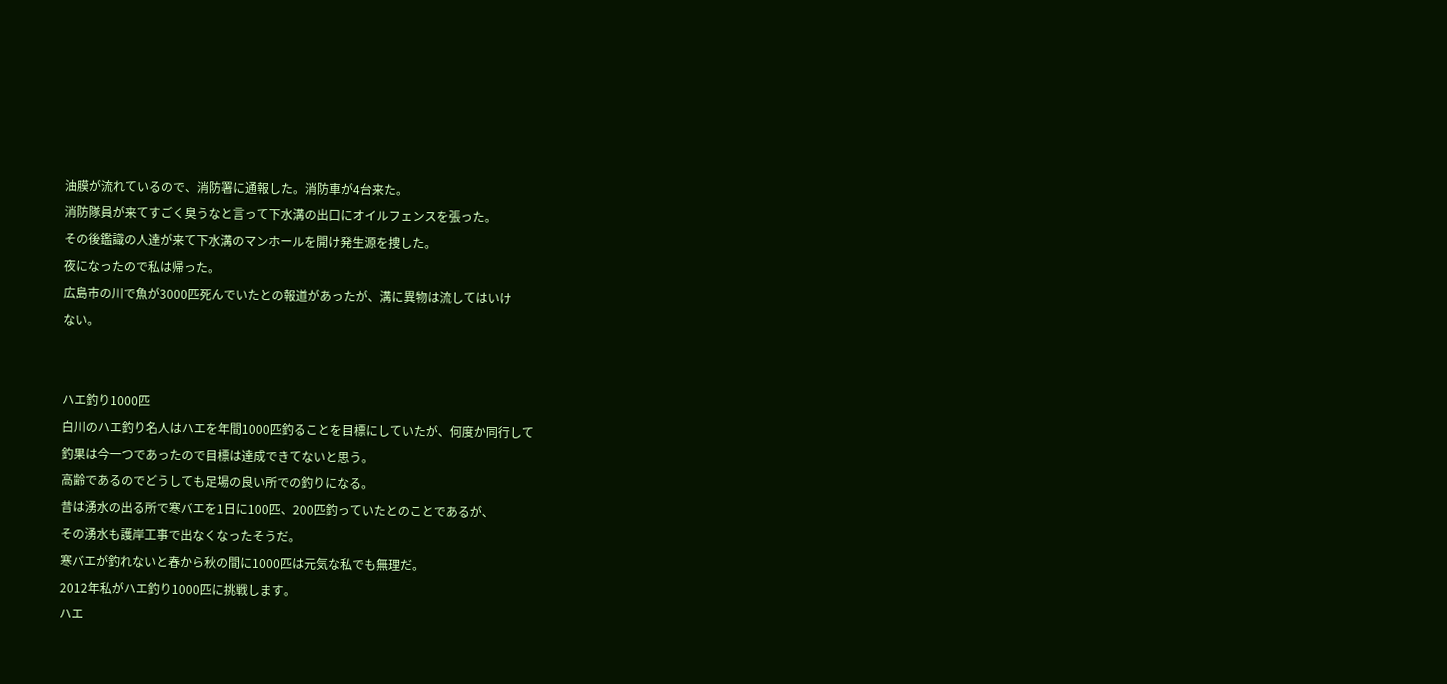油膜が流れているので、消防署に通報した。消防車が4台来た。
消防隊員が来てすごく臭うなと言って下水溝の出口にオイルフェンスを張った。
その後鑑識の人達が来て下水溝のマンホールを開け発生源を捜した。
夜になったので私は帰った。
広島市の川で魚が3000匹死んでいたとの報道があったが、溝に異物は流してはいけ
ない。


ハエ釣り1000匹
白川のハエ釣り名人はハエを年間1000匹釣ることを目標にしていたが、何度か同行して
釣果は今一つであったので目標は達成できてないと思う。
高齢であるのでどうしても足場の良い所での釣りになる。
昔は湧水の出る所で寒バエを1日に100匹、200匹釣っていたとのことであるが、
その湧水も護岸工事で出なくなったそうだ。
寒バエが釣れないと春から秋の間に1000匹は元気な私でも無理だ。
2012年私がハエ釣り1000匹に挑戦します。
ハエ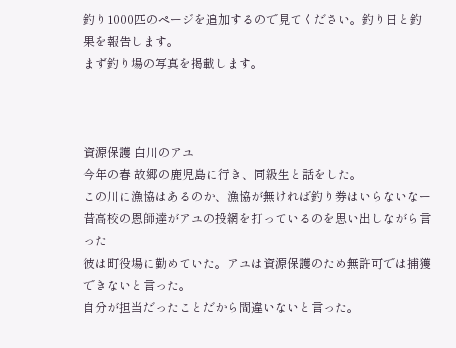釣り1000匹のページを追加するので見てください。釣り日と釣果を報告します。
まず釣り場の写真を掲載します。



資源保護 白川のアユ
今年の春 故郷の鹿児島に行き、同級生と話をした。
この川に漁協はあるのか、漁協が無ければ釣り券はいらないなー
昔高校の恩師達がアユの投網を打っているのを思い出しながら言った
彼は町役場に勤めていた。アユは資源保護のため無許可では捕獲できないと言った。
自分が担当だったことだから間違いないと言った。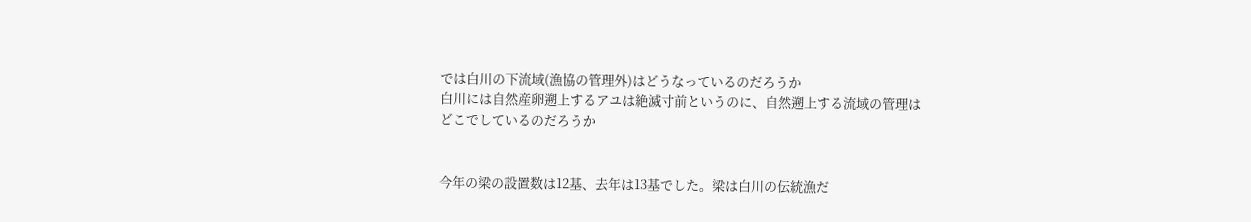では白川の下流域(漁協の管理外)はどうなっているのだろうか
白川には自然産卵遡上するアユは絶滅寸前というのに、自然遡上する流域の管理は
どこでしているのだろうか


今年の梁の設置数は12基、去年は13基でした。梁は白川の伝統漁だ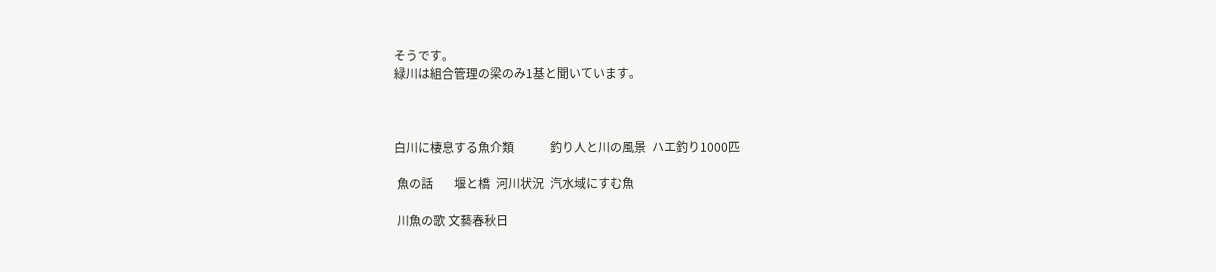そうです。
緑川は組合管理の梁のみ1基と聞いています。



白川に棲息する魚介類            釣り人と川の風景  ハエ釣り1000匹

 魚の話       堰と橋  河川状況  汽水域にすむ魚

 川魚の歌 文藝春秋日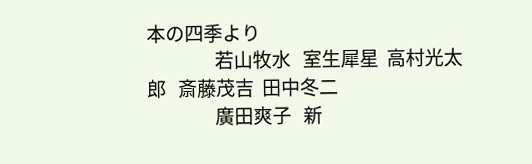本の四季より
                 若山牧水   室生犀星  高村光太郎   斎藤茂吉  田中冬二
                 廣田爽子   新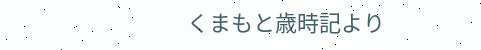くまもと歳時記より